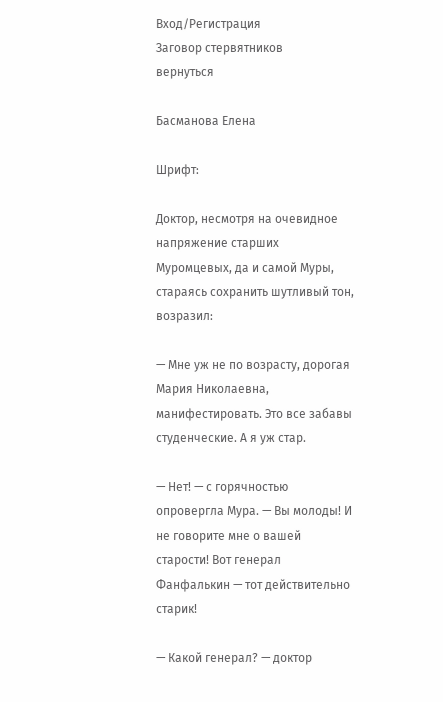Вход/Регистрация
Заговор стервятников
вернуться

Басманова Елена

Шрифт:

Доктор, несмотря на очевидное напряжение старших Муромцевых, да и самой Муры, стараясь сохранить шутливый тон, возразил:

— Мне уж не по возрасту, дорогая Мария Николаевна, манифестировать. Это все забавы студенческие. А я уж стар.

— Нет! — с горячностью опровергла Мура. — Вы молоды! И не говорите мне о вашей старости! Вот генерал Фанфалькин — тот действительно старик!

— Какой генерал? — доктор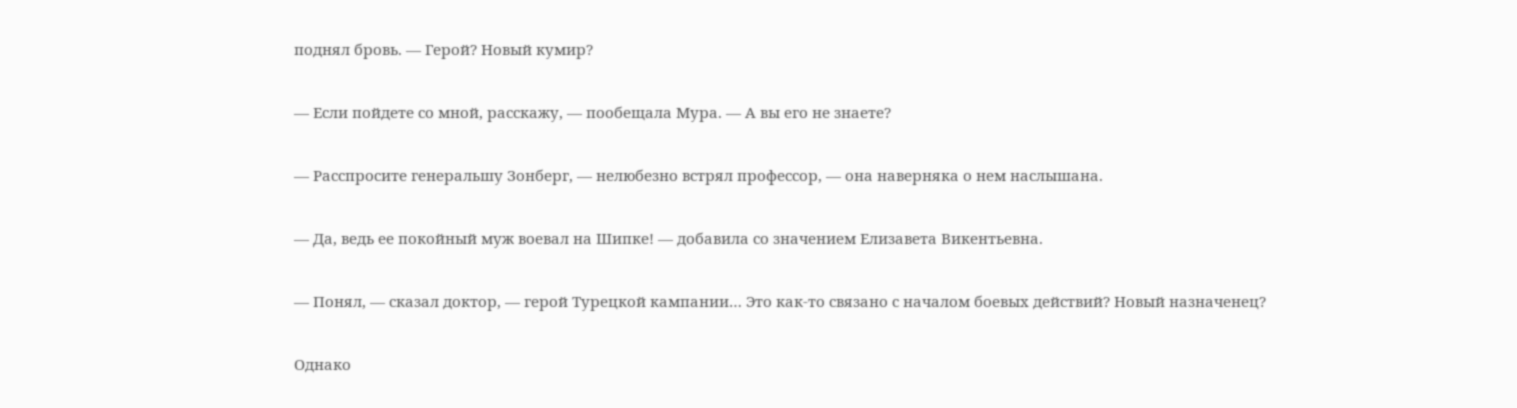поднял бровь. — Герой? Новый кумир?

— Если пойдете со мной, расскажу, — пообещала Мура. — А вы его не знаете?

— Расспросите генеральшу Зонберг, — нелюбезно встрял профессор, — она наверняка о нем наслышана.

— Да, ведь ее покойный муж воевал на Шипке! — добавила со значением Елизавета Викентьевна.

— Понял, — сказал доктор, — герой Турецкой кампании… Это как-то связано с началом боевых действий? Новый назначенец?

Однако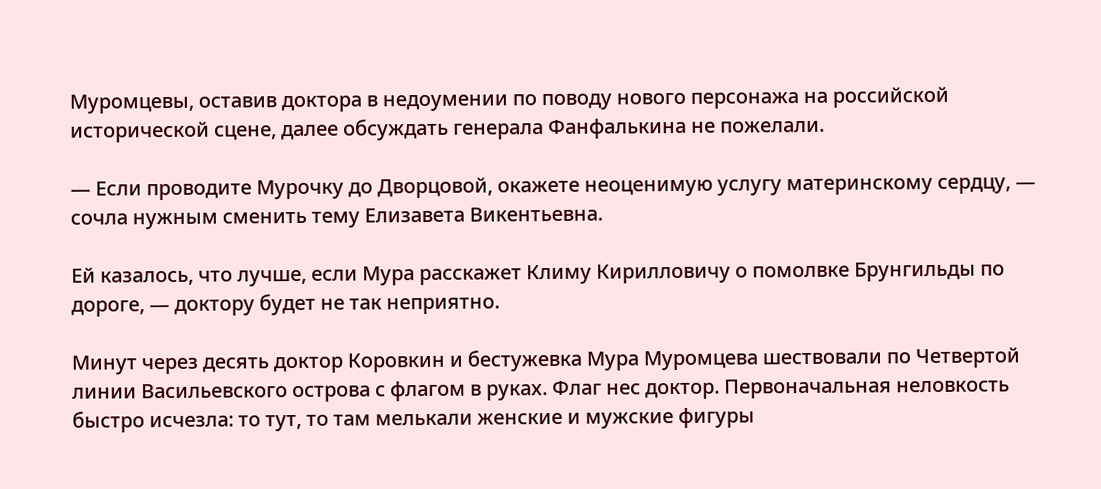Муромцевы, оставив доктора в недоумении по поводу нового персонажа на российской исторической сцене, далее обсуждать генерала Фанфалькина не пожелали.

— Если проводите Мурочку до Дворцовой, окажете неоценимую услугу материнскому сердцу, — сочла нужным сменить тему Елизавета Викентьевна.

Ей казалось, что лучше, если Мура расскажет Климу Кирилловичу о помолвке Брунгильды по дороге, — доктору будет не так неприятно.

Минут через десять доктор Коровкин и бестужевка Мура Муромцева шествовали по Четвертой линии Васильевского острова с флагом в руках. Флаг нес доктор. Первоначальная неловкость быстро исчезла: то тут, то там мелькали женские и мужские фигуры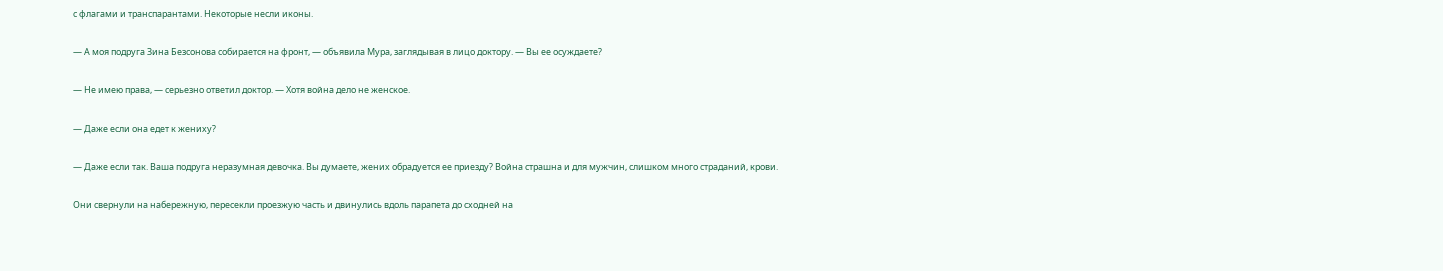с флагами и транспарантами. Некоторые несли иконы.

— А моя подруга Зина Безсонова собирается на фронт, — объявила Мура, заглядывая в лицо доктору. — Вы ее осуждаете?

— Не имею права, — серьезно ответил доктор. — Хотя война дело не женское.

— Даже если она едет к жениху?

— Даже если так. Ваша подруга неразумная девочка. Вы думаете, жених обрадуется ее приезду? Война страшна и для мужчин, слишком много страданий, крови.

Они свернули на набережную, пересекли проезжую часть и двинулись вдоль парапета до сходней на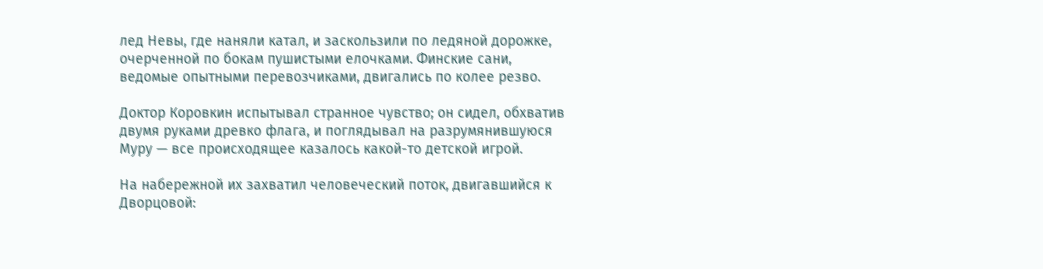лед Невы, где наняли катал, и заскользили по ледяной дорожке, очерченной по бокам пушистыми елочками. Финские сани, ведомые опытными перевозчиками, двигались по колее резво.

Доктор Коровкин испытывал странное чувство; он сидел, обхватив двумя руками древко флага, и поглядывал на разрумянившуюся Муру — все происходящее казалось какой-то детской игрой.

На набережной их захватил человеческий поток, двигавшийся к Дворцовой: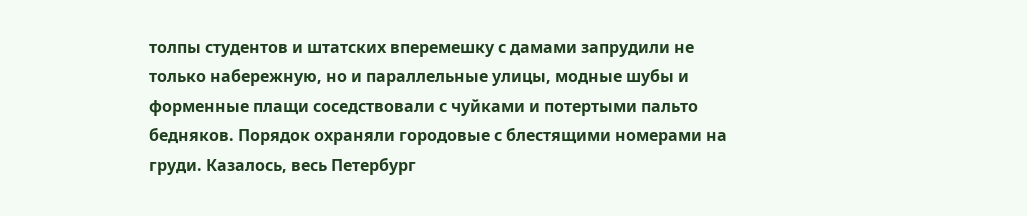толпы студентов и штатских вперемешку с дамами запрудили не только набережную, но и параллельные улицы, модные шубы и форменные плащи соседствовали с чуйками и потертыми пальто бедняков. Порядок охраняли городовые с блестящими номерами на груди. Казалось, весь Петербург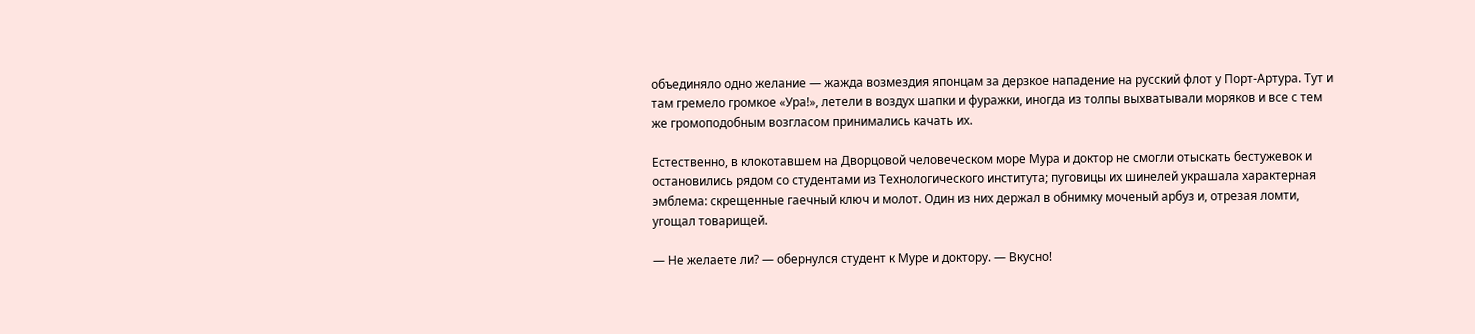объединяло одно желание — жажда возмездия японцам за дерзкое нападение на русский флот у Порт-Артура. Тут и там гремело громкое «Ура!», летели в воздух шапки и фуражки, иногда из толпы выхватывали моряков и все с тем же громоподобным возгласом принимались качать их.

Естественно, в клокотавшем на Дворцовой человеческом море Мура и доктор не смогли отыскать бестужевок и остановились рядом со студентами из Технологического института; пуговицы их шинелей украшала характерная эмблема: скрещенные гаечный ключ и молот. Один из них держал в обнимку моченый арбуз и, отрезая ломти, угощал товарищей.

— Не желаете ли? — обернулся студент к Муре и доктору. — Вкусно!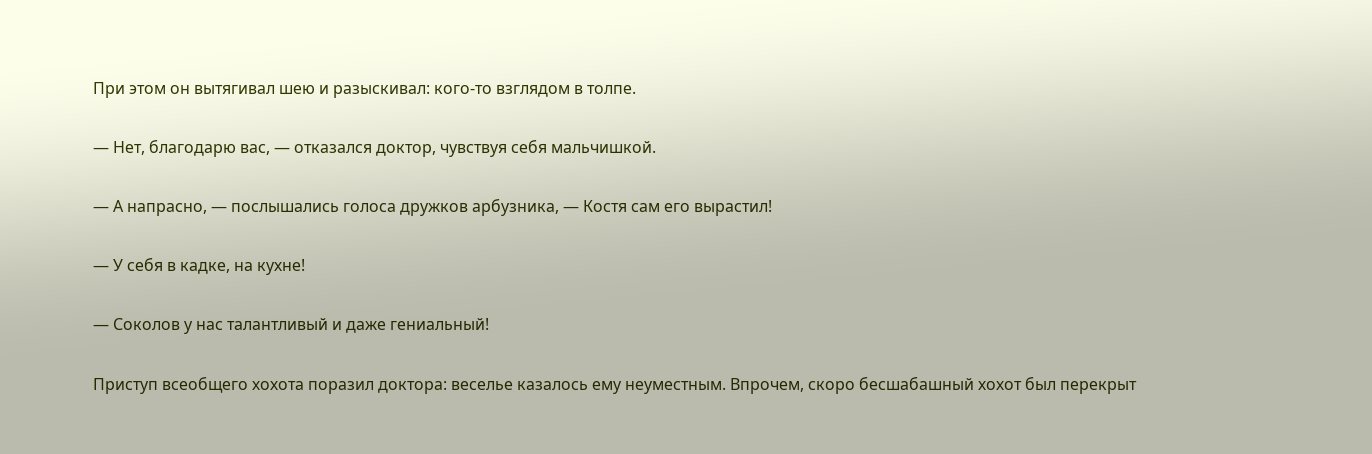При этом он вытягивал шею и разыскивал: кого-то взглядом в толпе.

— Нет, благодарю вас, — отказался доктор, чувствуя себя мальчишкой.

— А напрасно, — послышались голоса дружков арбузника, — Костя сам его вырастил!

— У себя в кадке, на кухне!

— Соколов у нас талантливый и даже гениальный!

Приступ всеобщего хохота поразил доктора: веселье казалось ему неуместным. Впрочем, скоро бесшабашный хохот был перекрыт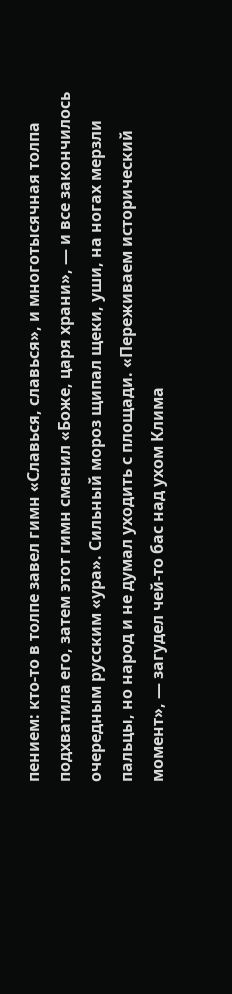пением: кто-то в толпе завел гимн «Славься, славься», и многотысячная толпа подхватила его, затем этот гимн сменил «Боже, царя храни», — и все закончилось очередным русским «ура». Сильный мороз щипал щеки, уши, на ногах мерзли пальцы, но народ и не думал уходить с площади. «Переживаем исторический момент», — загудел чей-то бас над ухом Клима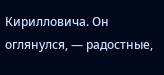Кирилловича. Он оглянулся, — радостные,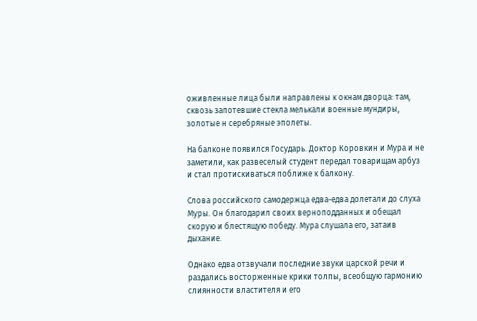оживленные лица были направлены к окнам дворца: там, сквозь запотевшие стекла мелькали военные мундиры, золотые н серебряные эполеты.

На балконе появился Государь. Доктор Коровкин и Мура и не заметили, как развеселый студент передал товарищам арбуз и стал протискиваться поближе к балкону.

Слова российского самодержца едва-едва долетали до слуха Муры. Он благодарил своих верноподданных и обещал скорую и блестящую победу. Мура слушала его, затаив дыхание.

Однако едва отзвучали последние звуки царской речи и раздались восторженные крики толпы, всеобщую гармонию слиянности властителя и его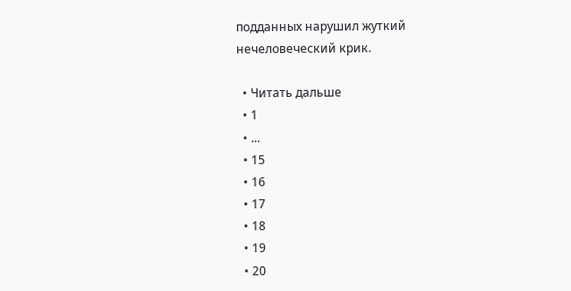подданных нарушил жуткий нечеловеческий крик.

  • Читать дальше
  • 1
  • ...
  • 15
  • 16
  • 17
  • 18
  • 19
  • 20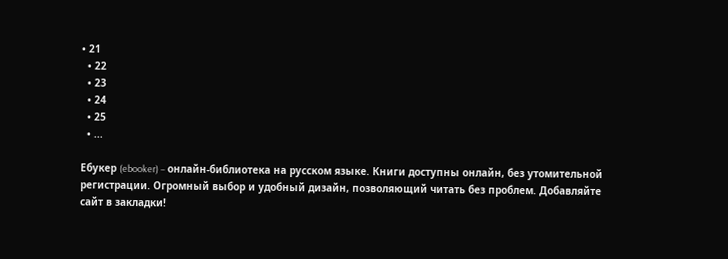• 21
  • 22
  • 23
  • 24
  • 25
  • ...

Ебукер (ebooker) – онлайн-библиотека на русском языке. Книги доступны онлайн, без утомительной регистрации. Огромный выбор и удобный дизайн, позволяющий читать без проблем. Добавляйте сайт в закладки!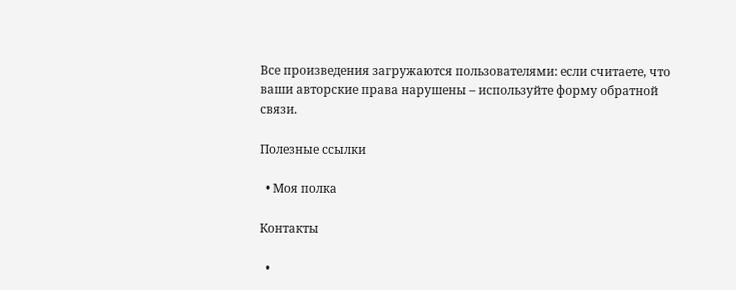Все произведения загружаются пользователями: если считаете, что ваши авторские права нарушены – используйте форму обратной связи.

Полезные ссылки

  • Моя полка

Контакты

  •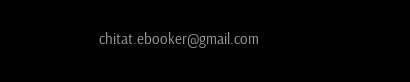chitat.ebooker@gmail.com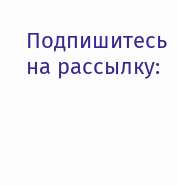Подпишитесь на рассылку: